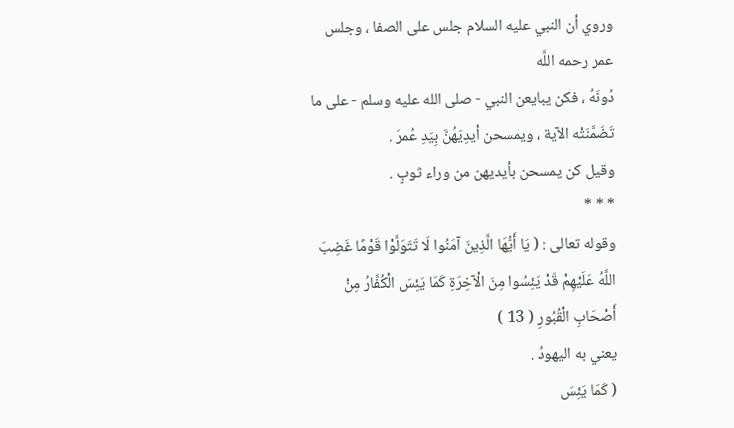وروي أن النبي عليه السلام جلس على الصفا ، وجلس عمر رحمه اللَّه
دُونَهُ ، فكن يبايعن النبي - صلى الله عليه وسلم - على ما تَضَمَّنَتْه الآية ، ويمسحن أيدِيَهُنَّ بِيَدِ عُمرَ .
وقيل كن يمسحن بأيديهن من وراء ثوبٍ .
* * *
وقوله تعالى : ( يَا أَيُّهَا الَّذِينَ آمَنُوا لَا تَتَوَلَّوْا قَوْمًا غَضِبَ اللَّهُ عَلَيْهِمْ قَدْ يَئِسُوا مِنَ الْآخِرَةِ كَمَا يَئِسَ الْكُفَّارُ مِنْ أَصْحَابِ الْقُبُورِ ( 13 )
يعني به اليهودُ .
( كَمَا يَئِسَ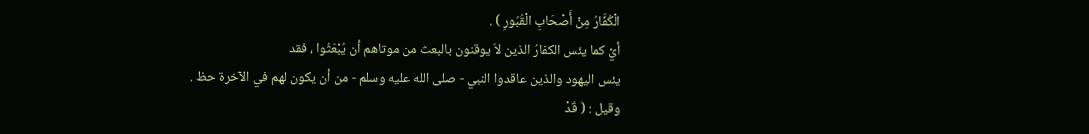الْكُفَّارُ مِنْ أَصْحَابِ الْقُبُورِ ) .
أيْ كما يئس الكفارُ الذين لاَ يوقنون بالبعث من موتاهم أن يُبْعَثُوا ، فقد
يئس اليهود والذين عاقدوا النبي - صلى الله عليه وسلم - من أن يكون لهم في الآخرة حظ .
وقيل : ( قَدْ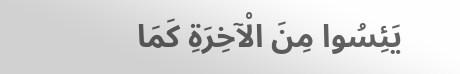يَئِسُوا مِنَ الْآخِرَةِ كَمَا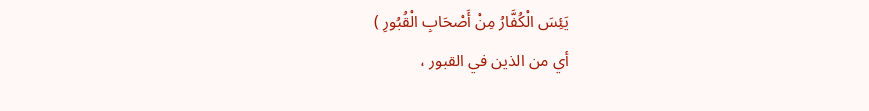يَئِسَ الْكُفَّارُ مِنْ أَصْحَابِ الْقُبُورِ )
أي من الذين في القبور ،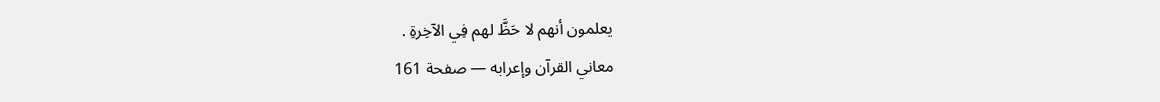يعلمون أنهم لا حَظَّ لهم فِي الآخِرةِ .
معاني القرآن وإعرابه — صفحة 161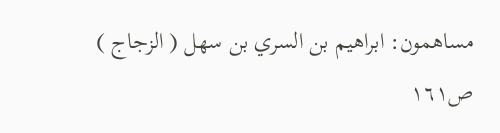مساهمون: ابراهيم بن السري بن سهل ( الزجاج )
ص١٦١